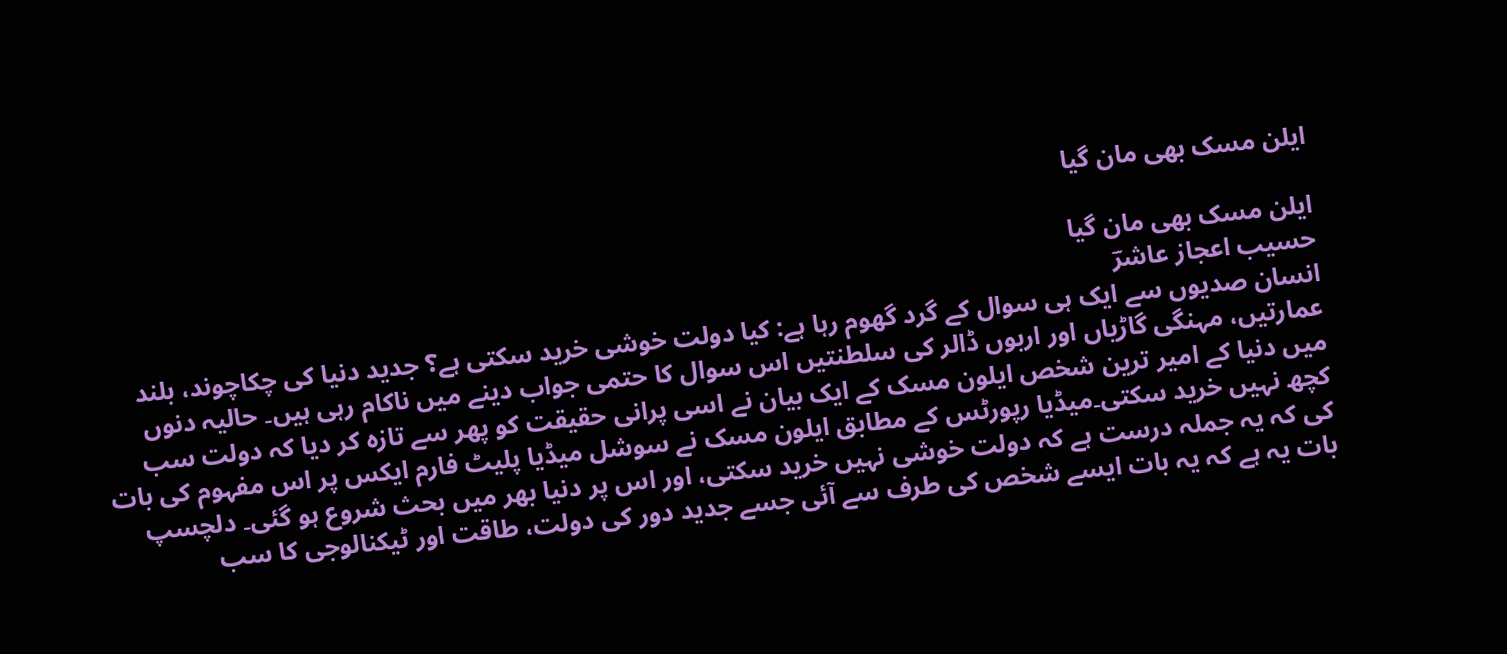ایلن مسک بھی مان گیا

ایلن مسک بھی مان گیا
حسیب اعجاز عاشرؔ
انسان صدیوں سے ایک ہی سوال کے گرد گھوم رہا ہے: کیا دولت خوشی خرید سکتی ہے؟ جدید دنیا کی چکاچوند، بلند عمارتیں، مہنگی گاڑیاں اور اربوں ڈالر کی سلطنتیں اس سوال کا حتمی جواب دینے میں ناکام رہی ہیں۔ حالیہ دنوں میں دنیا کے امیر ترین شخص ایلون مسک کے ایک بیان نے اسی پرانی حقیقت کو پھر سے تازہ کر دیا کہ دولت سب کچھ نہیں خرید سکتی۔میڈیا رپورٹس کے مطابق ایلون مسک نے سوشل میڈیا پلیٹ فارم ایکس پر اس مفہوم کی بات کی کہ یہ جملہ درست ہے کہ دولت خوشی نہیں خرید سکتی، اور اس پر دنیا بھر میں بحث شروع ہو گئی۔ دلچسپ بات یہ ہے کہ یہ بات ایسے شخص کی طرف سے آئی جسے جدید دور کی دولت، طاقت اور ٹیکنالوجی کا سب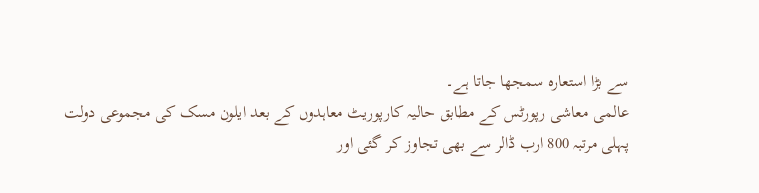سے بڑا استعارہ سمجھا جاتا ہے۔
عالمی معاشی رپورٹس کے مطابق حالیہ کارپوریٹ معاہدوں کے بعد ایلون مسک کی مجموعی دولت پہلی مرتبہ 800 ارب ڈالر سے بھی تجاوز کر گئی اور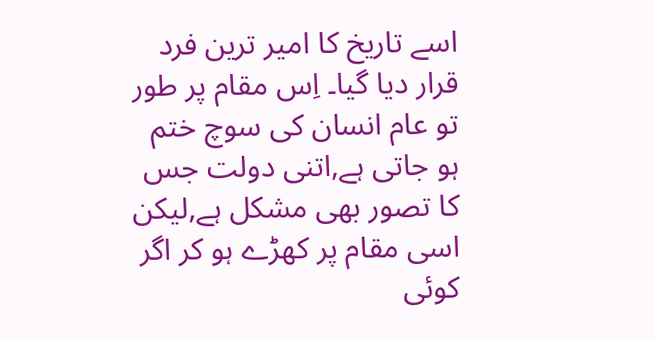اسے تاریخ کا امیر ترین فرد قرار دیا گیا۔ اِس مقام پر طور تو عام انسان کی سوچ ختم ہو جاتی ہے,اتنی دولت جس کا تصور بھی مشکل ہے,لیکن اسی مقام پر کھڑے ہو کر اگر کوئی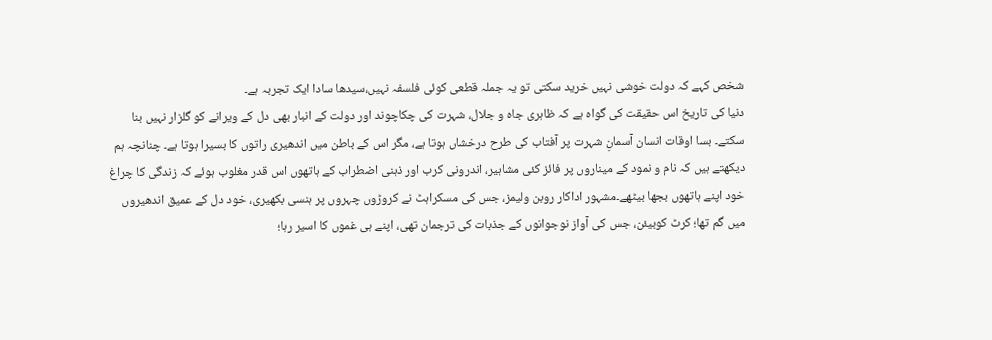شخص کہے کہ دولت خوشی نہیں خرید سکتی تو یہ جملہ قطعی کوئی فلسفہ نہیں،سیدھا سادا ایک تجربہ ہے۔
دنیا کی تاریخ اس حقیقت کی گواہ ہے کہ ظاہری جاہ و جلال، شہرت کی چکاچوند اور دولت کے انبار بھی دل کے ویرانے کو گلزار نہیں بنا سکتے۔ بسا اوقات انسان آسمانِ شہرت پر آفتاب کی طرح درخشاں ہوتا ہے، مگر اس کے باطن میں اندھیری راتوں کا بسیرا ہوتا ہے۔ چنانچہ ہم دیکھتے ہیں کہ نام و نمود کے میناروں پر فائز کئی مشاہیر، اندرونی کرب اور ذہنی اضطراب کے ہاتھوں اس قدر مغلوب ہوئے کہ زندگی کا چراغ خود اپنے ہاتھوں بجھا بیٹھے۔مشہور اداکار روبن ولیمز، جس کی مسکراہٹ نے کروڑوں چہروں پر ہنسی بکھیری، خود دل کے عمیق اندھیروں میں گم تھا؛ کرٹ کوبیئن، جس کی آواز نوجوانوں کے جذبات کی ترجمان تھی، اپنے ہی غموں کا اسیر رہا؛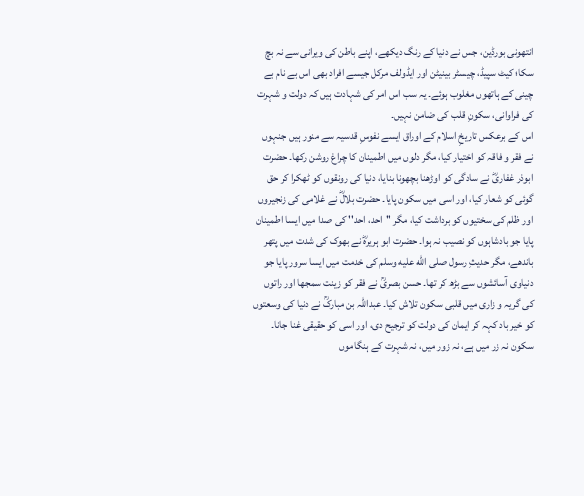انتھونی بورڈین، جس نے دنیا کے رنگ دیکھے، اپنے باطن کی ویرانی سے نہ بچ سکا؛ کیٹ سپیڈ، چیسٹر بینیٹن اور ایڈولف مرکل جیسے افراد بھی اس بے نام بے چینی کے ہاتھوں مغلوب ہوئے۔ یہ سب اس امر کی شہادت ہیں کہ دولت و شہرت کی فراوانی، سکونِ قلب کی ضامن نہیں۔
اس کے برعکس تاریخِ اسلام کے اوراق ایسے نفوسِ قدسیہ سے منور ہیں جنہوں نے فقر و فاقہ کو اختیار کیا، مگر دلوں میں اطمینان کا چراغ روشن رکھا۔ حضرت ابوذر غفاریؓ نے سادگی کو اوڑھنا بچھونا بنایا، دنیا کی رونقوں کو ٹھکرا کر حق گوئی کو شعار کیا، اور اسی میں سکون پایا۔ حضرت بلالؓ نے غلامی کی زنجیروں اور ظلم کی سختیوں کو برداشت کیا، مگر ''احد، احد'' کی صدا میں ایسا اطمینان پایا جو بادشاہوں کو نصیب نہ ہوا۔ حضرت ابو ہریرہؓ نے بھوک کی شدت میں پتھر باندھے، مگر حدیثِ رسول صلى الله عليه وسلم کی خدمت میں ایسا سرور پایا جو دنیاوی آسائشوں سے بڑھ کر تھا۔ حسن بصریؒ نے فقر کو زینت سمجھا اور راتوں کی گریہ و زاری میں قلبی سکون تلاش کیا۔ عبداللہ بن مبارکؒ نے دنیا کی وسعتوں کو خیر باد کہہ کر ایمان کی دولت کو ترجیح دی، اور اسی کو حقیقی غنا جانا۔
سکون نہ زر میں ہے، نہ زور میں، نہ شہرت کے ہنگاموں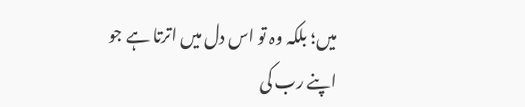میں؛ بلکہ وہ تو اس دل میں اترتا ہے جو اپنے رب کی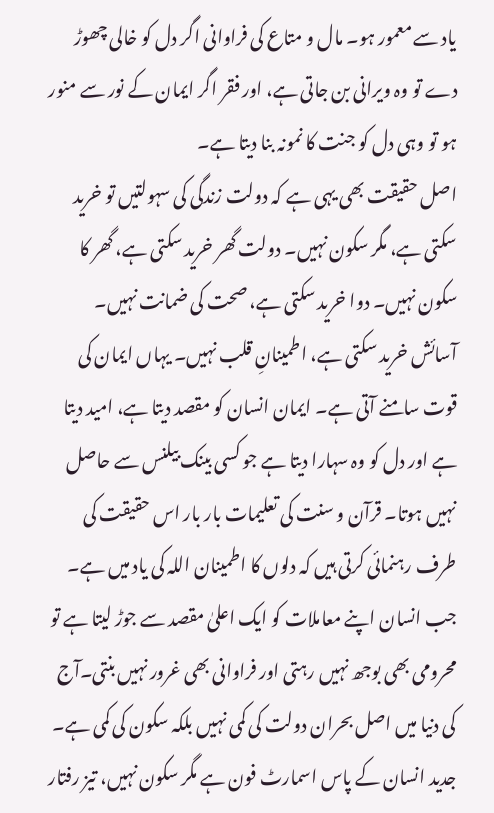یاد سے معمور ہو۔ مال و متاع کی فراوانی اگر دل کو خالی چھوڑ دے تو وہ ویرانی بن جاتی ہے، اور فقر اگر ایمان کے نور سے منور ہو تو وہی دل کو جنت کا نمونہ بنا دیتا ہے۔
اصل حقیقت بھی یہی ہے کہ دولت زندگی کی سہولتیں تو خرید سکتی ہے، مگر سکون نہیں۔ دولت گھر خرید سکتی ہے، گھر کا سکون نہیں۔ دوا خرید سکتی ہے، صحت کی ضمانت نہیں۔ آسائش خرید سکتی ہے، اطمینانِ قلب نہیں۔ یہاں ایمان کی قوت سامنے آتی ہے۔ ایمان انسان کو مقصد دیتا ہے، امید دیتا ہے اور دل کو وہ سہارا دیتا ہے جو کسی بینک بیلنس سے حاصل نہیں ہوتا۔ قرآن و سنت کی تعلیمات بار بار اس حقیقت کی طرف رہنمائی کرتی ہیں کہ دلوں کا اطمینان اللہ کی یاد میں ہے۔ جب انسان اپنے معاملات کو ایک اعلیٰ مقصد سے جوڑ لیتا ہے تو محرومی بھی بوجھ نہیں رہتی اور فراوانی بھی غرور نہیں بنتی۔آج کی دنیا میں اصل بحران دولت کی کمی نہیں بلکہ سکون کی کمی ہے۔ جدید انسان کے پاس اسمارٹ فون ہے مگر سکون نہیں، تیز رفتار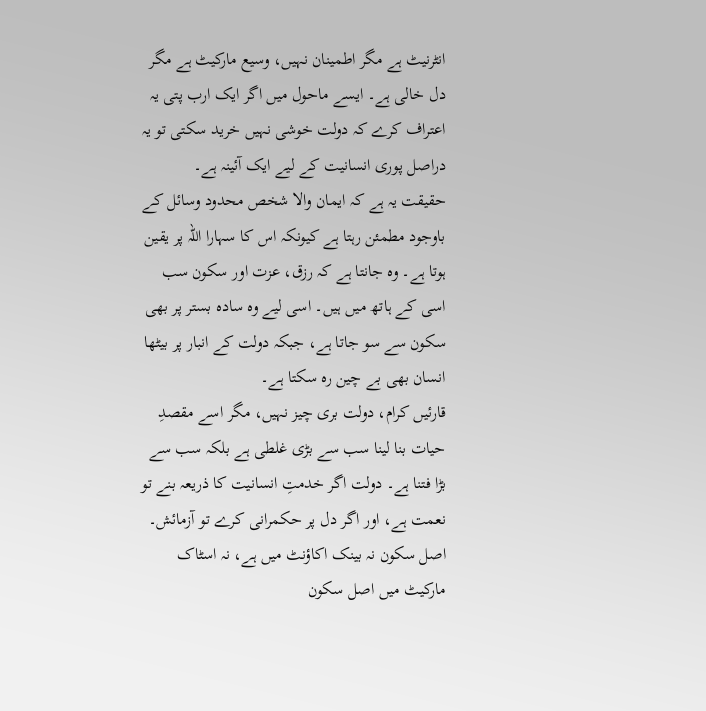انٹرنیٹ ہے مگر اطمینان نہیں، وسیع مارکیٹ ہے مگر دل خالی ہے۔ ایسے ماحول میں اگر ایک ارب پتی یہ اعتراف کرے کہ دولت خوشی نہیں خرید سکتی تو یہ دراصل پوری انسانیت کے لیے ایک آئینہ ہے۔
حقیقت یہ ہے کہ ایمان والا شخص محدود وسائل کے باوجود مطمئن رہتا ہے کیونکہ اس کا سہارا اللہ پر یقین ہوتا ہے۔ وہ جانتا ہے کہ رزق، عزت اور سکون سب اسی کے ہاتھ میں ہیں۔ اسی لیے وہ سادہ بستر پر بھی سکون سے سو جاتا ہے، جبکہ دولت کے انبار پر بیٹھا انسان بھی بے چین رہ سکتا ہے۔
قارئیں کرام، دولت بری چیز نہیں، مگر اسے مقصدِ حیات بنا لینا سب سے بڑی غلطی ہے بلکہ سب سے بڑا فتنا ہے۔ دولت اگر خدمتِ انسانیت کا ذریعہ بنے تو نعمت ہے، اور اگر دل پر حکمرانی کرے تو آزمائش۔ اصل سکون نہ بینک اکاؤنٹ میں ہے، نہ اسٹاک مارکیٹ میں اصل سکون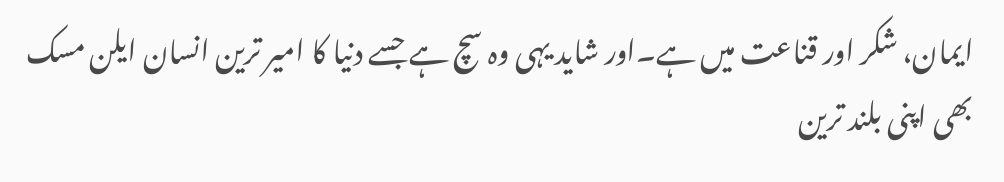ایمان، شکر اور قناعت میں ہے۔اور شاید یہی وہ سچ ہے جسے دنیا کا امیر ترین انسان ایلن مسک بھی اپنی بلند ترین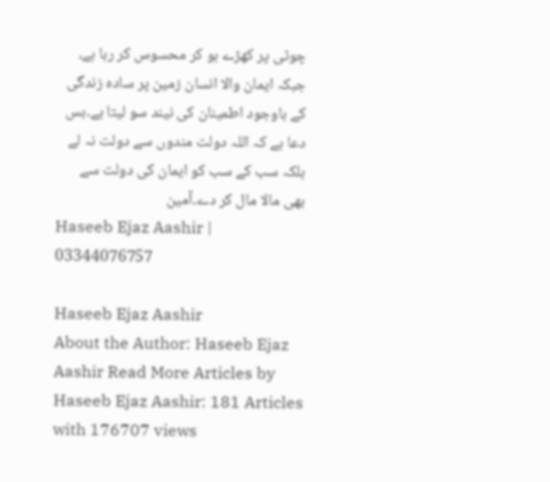چوٹی پر کھڑے ہو کر محسوس کر رہا ہے، جبکہ ایمان والا انسان زمین پر سادہ زندگی کے باوجود اطمینان کی نیند سو لیتا ہے۔بس دعا ہے کہ اللہ دولت مندوں سے دولت نہ لے بلکہ سب کے سب کو ایمان کی دولت سے بھی مالا مال کر دے۔آمین
Haseeb Ejaz Aashir | 03344076757

Haseeb Ejaz Aashir
About the Author: Haseeb Ejaz Aashir Read More Articles by Haseeb Ejaz Aashir: 181 Articles with 176707 views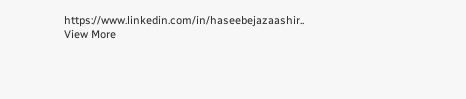https://www.linkedin.com/in/haseebejazaashir.. View More